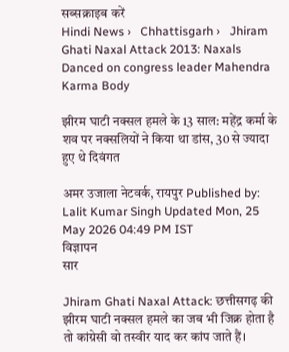सब्सक्राइब करें
Hindi News ›   Chhattisgarh ›   Jhiram Ghati Naxal Attack 2013: Naxals Danced on congress leader Mahendra Karma Body

झीरम घाटी नक्सल हमले के 13 साल: महेंद्र कर्मा के शव पर नक्सलियों ने किया था डांस, 30 से ज्यादा हुए थे दिवंगत

अमर उजाला नेटवर्क, रायपुर Published by: Lalit Kumar Singh Updated Mon, 25 May 2026 04:49 PM IST
विज्ञापन
सार

Jhiram Ghati Naxal Attack: छत्तीसगढ़ की झीरम घाटी नक्सल हमले का जब भी जिक्र होता है तो कांग्रेसी वो तस्वीर याद कर कांप जाते हैं।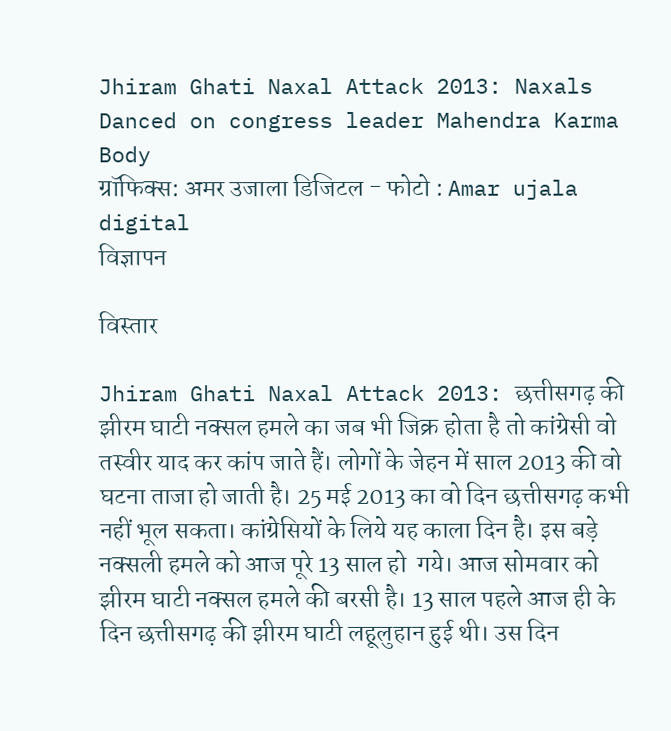Jhiram Ghati Naxal Attack 2013: Naxals Danced on congress leader Mahendra Karma Body
ग्रॉफिक्स: अमर उजाला डिजिटल - फोटो : Amar ujala digital
विज्ञापन

विस्तार

Jhiram Ghati Naxal Attack 2013: छत्तीसगढ़ की झीरम घाटी नक्सल हमले का जब भी जिक्र होता है तो कांग्रेसी वो तस्वीर याद कर कांप जाते हैं। लोगों के जेहन में साल 2013 की वो घटना ताजा हो जाती है। 25 मई 2013 का वो दिन छत्तीसगढ़ कभी नहीं भूल सकता। कांग्रेसियों के लिये यह काला दिन है। इस बड़े नक्सली हमले को आज पूरे 13 साल हो  गये। आज सोमवार को झीरम घाटी नक्सल हमले की बरसी है। 13 साल पहले आज ही के दिन छत्तीसगढ़ की झीरम घाटी लहूलुहान हुई थी। उस दिन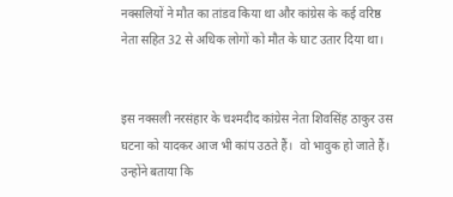नक्सलियों ने मौत का तांडव किया था और कांग्रेस के कई वरिष्ठ नेता सहित 32 से अधिक लोगों को मौत के घाट उतार दिया था।


इस नक्सली नरसंहार के चश्मदीद कांग्रेस नेता शिवसिंह ठाकुर उस घटना को यादकर आज भी कांप उठते हैं।  वो भावुक हो जाते हैं। उन्होंने बताया कि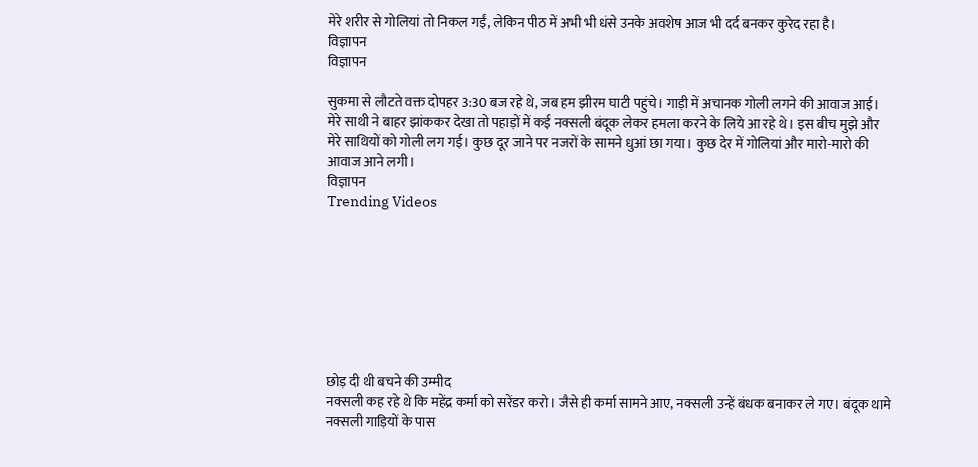मेरे शरीर से गोलियां तो निकल गईं, लेकिन पीठ में अभी भी धंसे उनके अवशेष आज भी दर्द बनकर कुरेद रहा है।
विज्ञापन
विज्ञापन

सुकमा से लौटते वक्त दोपहर 3:30 बज रहे थे, जब हम झीरम घाटी पहुंचे। गाड़ी में अचानक गोली लगने की आवाज आई। मेरे साथी ने बाहर झांककर देखा तो पहाड़ों में कई नक्सली बंदूक लेकर हमला करने के लिये आ रहे थे। इस बीच मुझे और मेरे साथियों को गोली लग गई। कुछ दूर जाने पर नजरों के सामने धुआं छा गया। कुछ देर में गोलियां और मारो-मारो की आवाज आने लगी।
विज्ञापन
Trending Videos








छोड़ दी थी बचने की उम्मीद
नक्सली कह रहे थे कि महेंद्र कर्मा को सरेंडर करो। जैसे ही कर्मा सामने आए, नक्सली उन्हें बंधक बनाकर ले गए। बंदूक थामे नक्सली गाड़ियों के पास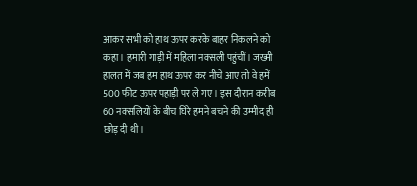आकर सभी को हाथ ऊपर करके बाहर निकलने को कहा। हमारी गाड़ी में महिला नक्सली पहुंचीं। जख्मी हालत में जब हम हाथ ऊपर कर नीचे आए तो वे हमें 500 फीट ऊपर पहाड़ी पर ले गए। इस दौरान करीब 60 नक्सलियों के बीच घिरे हमने बचने की उम्मीद ही छोड़ दी थी।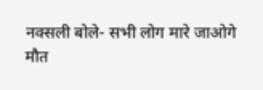नक्सली बोले- सभी लोग मारे जाओगे
मौत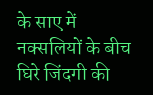के साए में नक्सलियों के बीच घिरे जिंदगी की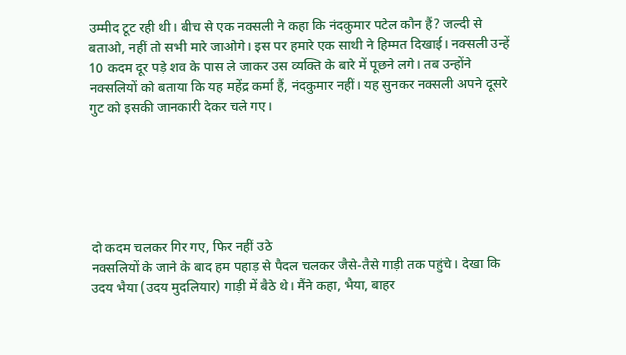उम्मीद टूट रही थी। बीच से एक नक्सली ने कहा कि नंदकुमार पटेल कौन हैं? जल्दी से बताओ, नहीं तो सभी मारे जाओगे। इस पर हमारे एक साथी ने हिम्मत दिखाई। नक्सली उन्हें 10 कदम दूर पड़े शव के पास ले जाकर उस व्यक्ति के बारे में पूछने लगे। तब उन्होंने नक्सलियों को बताया कि यह महेंद्र कर्मा हैं, नंदकुमार नहीं। यह सुनकर नक्सली अपने दूसरे गुट को इसकी जानकारी देकर चले गए।






दो कदम चलकर गिर गए, फिर नहीं उठे
नक्सलियों के जाने के बाद हम पहाड़ से पैदल चलकर जैसे-तैसे गाड़ी तक पहुंचे। देखा कि उदय भैया (उदय मुदलियार) गाड़ी में बैठे थे। मैंने कहा, भैया, बाहर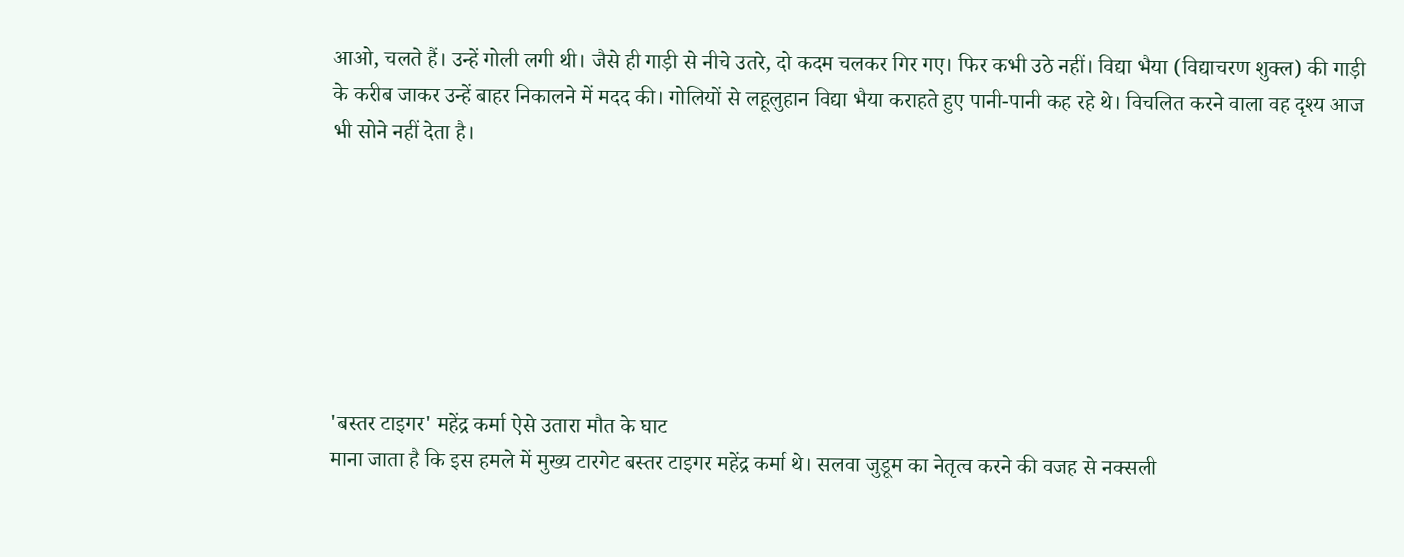आओ, चलते हैं। उन्हें गोली लगी थी। जैसे ही गाड़ी से नीचे उतरे, दो कदम चलकर गिर गए। फिर कभी उठे नहीं। विद्या भैया (विद्याचरण शुक्ल) की गाड़ी के करीब जाकर उन्हें बाहर निकालने में मदद की। गोलियों से लहूलुहान विद्या भैया कराहते हुए पानी-पानी कह रहे थे। विचलित करने वाला वह दृश्य आज भी सोने नहीं देता है।







'बस्तर टाइगर' महेंद्र कर्मा ऐसे उतारा मौत के घाट
माना जाता है कि इस हमले में मुख्य टारगेट बस्तर टाइगर महेंद्र कर्मा थे। सलवा जुडूम का नेतृत्व करने की वजह से नक्सली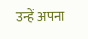उन्हें अपना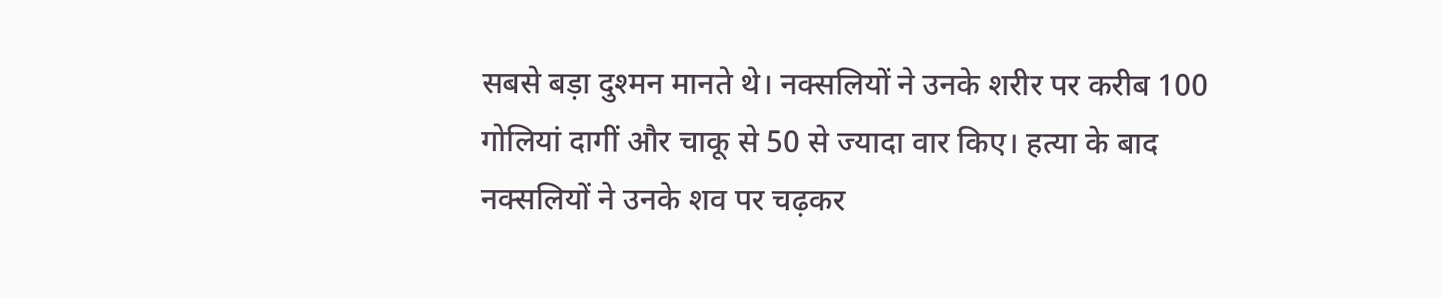सबसे बड़ा दुश्मन मानते थे। नक्सलियों ने उनके शरीर पर करीब 100 गोलियां दागीं और चाकू से 50 से ज्यादा वार किए। हत्या के बाद नक्सलियों ने उनके शव पर चढ़कर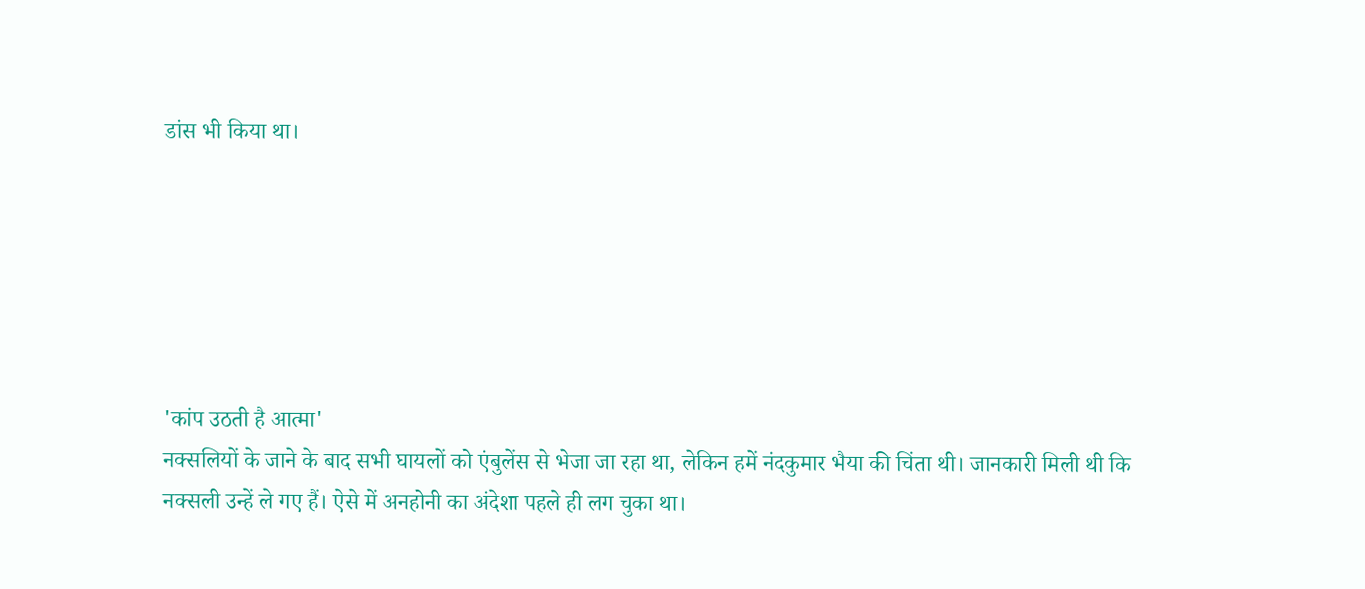डांस भी किया था।






'कांप उठती है आत्मा'
नक्सलियों के जाने के बाद सभी घायलों को एंबुलेंस से भेजा जा रहा था, लेकिन हमें नंदकुमार भैया की चिंता थी। जानकारी मिली थी कि नक्सली उन्हें ले गए हैं। ऐसे में अनहोनी का अंदेशा पहले ही लग चुका था।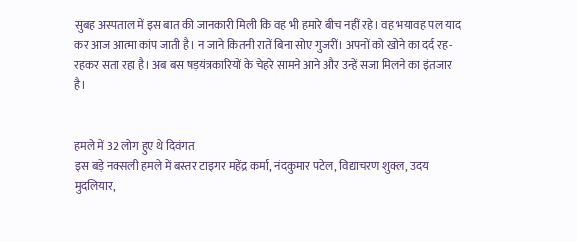सुबह अस्पताल में इस बात की जानकारी मिली कि वह भी हमारे बीच नहीं रहे। वह भयावह पल याद कर आज आत्मा कांप जाती है। न जाने कितनी रातें बिना सोए गुजरीं। अपनों को खोने का दर्द रह-रहकर सता रहा है। अब बस षड़यंत्रकारियों के चेहरे सामने आने और उन्हें सजा मिलने का इंतजार है।


हमले में 32 लोग हुए थे दिवंगत
इस बड़े नक्सली हमले में बस्तर टाइगर महेंद्र कर्मा, नंदकुमार पटेल, विद्याचरण शुक्ल, उदय मुदलियार,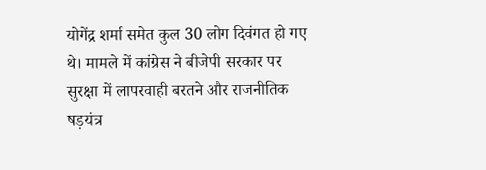योगेंद्र शर्मा समेत कुल 30 लोग दिवंगत हो गए थे। मामले में कांग्रेस ने बीजेपी सरकार पर सुरक्षा में लापरवाही बरतने और राजनीतिक षड़यंत्र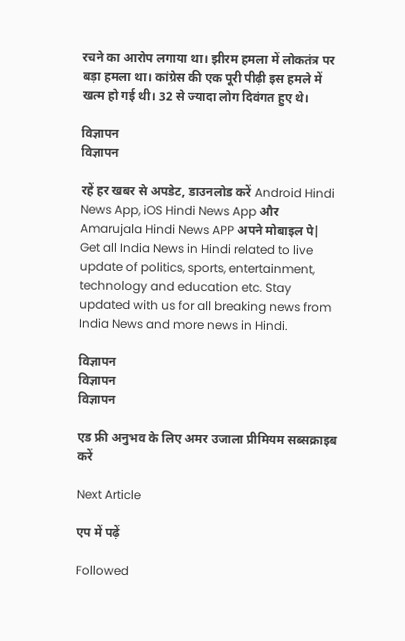रचने का आरोप लगाया था। झीरम हमला में लोकतंत्र पर बड़ा हमला था। कांग्रेस की एक पूरी पीढ़ी इस हमले में खत्म हो गई थी। 32 से ज्यादा लोग दिवंगत हुए थे।

विज्ञापन
विज्ञापन

रहें हर खबर से अपडेट, डाउनलोड करें Android Hindi News App, iOS Hindi News App और Amarujala Hindi News APP अपने मोबाइल पे|
Get all India News in Hindi related to live update of politics, sports, entertainment, technology and education etc. Stay updated with us for all breaking news from India News and more news in Hindi.

विज्ञापन
विज्ञापन
विज्ञापन

एड फ्री अनुभव के लिए अमर उजाला प्रीमियम सब्सक्राइब करें

Next Article

एप में पढ़ें

Followed